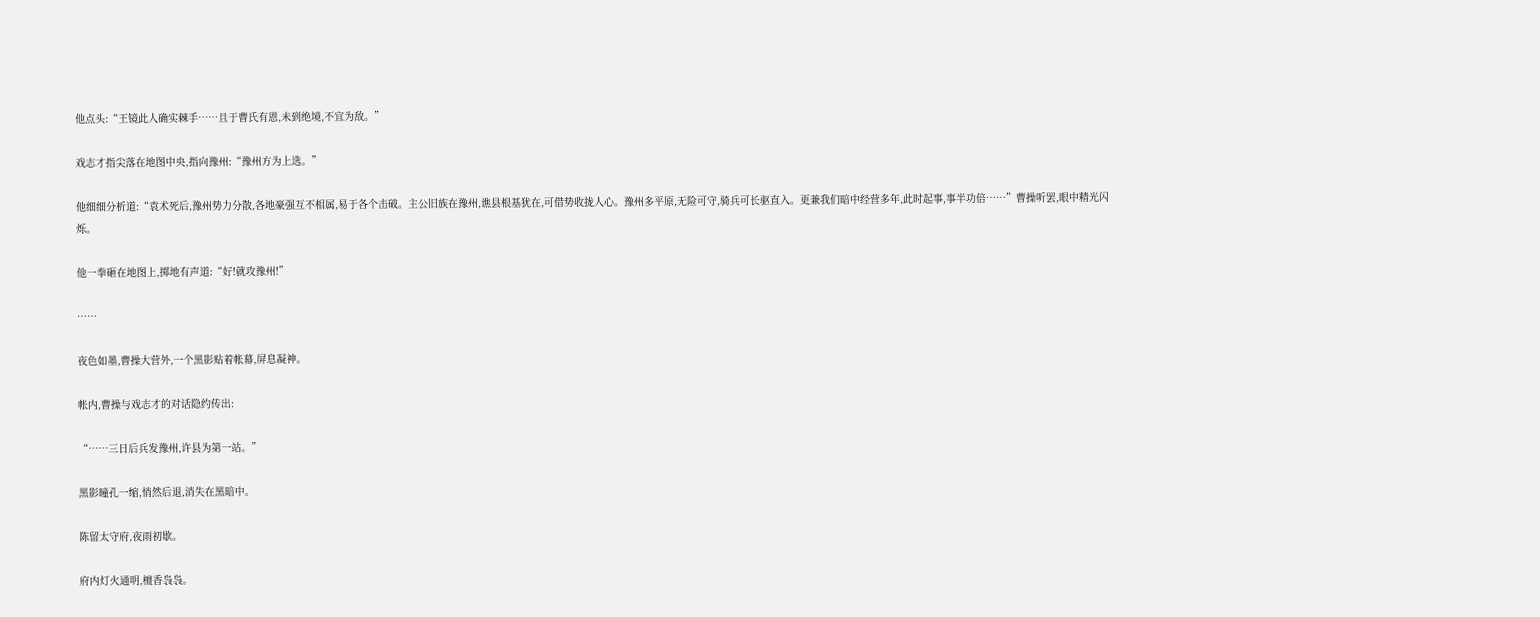他点头:“王镜此人确实棘手……且于曹氏有恩,未到绝境,不宜为敌。”

戏志才指尖落在地图中央,指向豫州:“豫州方为上选。”

他细细分析道:“袁术死后,豫州势力分散,各地豪强互不相属,易于各个击破。主公旧族在豫州,谯县根基犹在,可借势收拢人心。豫州多平原,无险可守,骑兵可长驱直入。更兼我们暗中经营多年,此时起事,事半功倍……”曹操听罢,眼中精光闪烁。

他一拳砸在地图上,掷地有声道:“好!就攻豫州!”

……

夜色如墨,曹操大营外,一个黑影贴着帐幕,屏息凝神。

帐内,曹操与戏志才的对话隐约传出:

“……三日后兵发豫州,许县为第一站。”

黑影瞳孔一缩,悄然后退,消失在黑暗中。

陈留太守府,夜雨初歇。

府内灯火通明,檀香袅袅。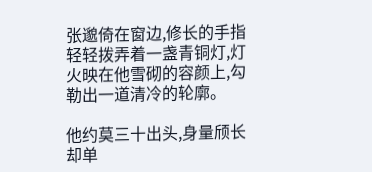张邈倚在窗边,修长的手指轻轻拨弄着一盏青铜灯,灯火映在他雪砌的容颜上,勾勒出一道清冷的轮廓。

他约莫三十出头,身量颀长却单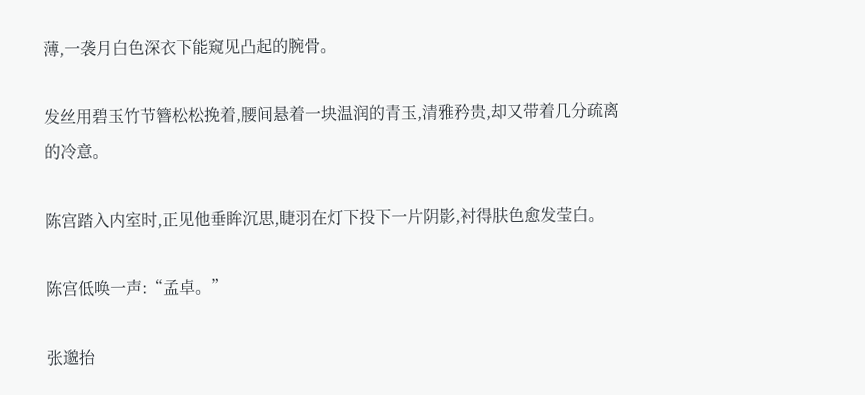薄,一袭月白色深衣下能窥见凸起的腕骨。

发丝用碧玉竹节簪松松挽着,腰间悬着一块温润的青玉,清雅矜贵,却又带着几分疏离的冷意。

陈宫踏入内室时,正见他垂眸沉思,睫羽在灯下投下一片阴影,衬得肤色愈发莹白。

陈宫低唤一声:“孟卓。”

张邈抬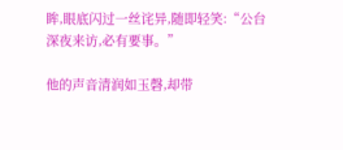眸,眼底闪过一丝诧异,随即轻笑:“公台深夜来访,必有要事。”

他的声音清润如玉磬,却带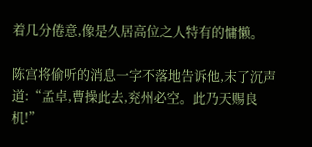着几分倦意,像是久居高位之人特有的慵懒。

陈宫将偷听的消息一字不落地告诉他,末了沉声道:“孟卓,曹操此去,兖州必空。此乃天赐良机!”